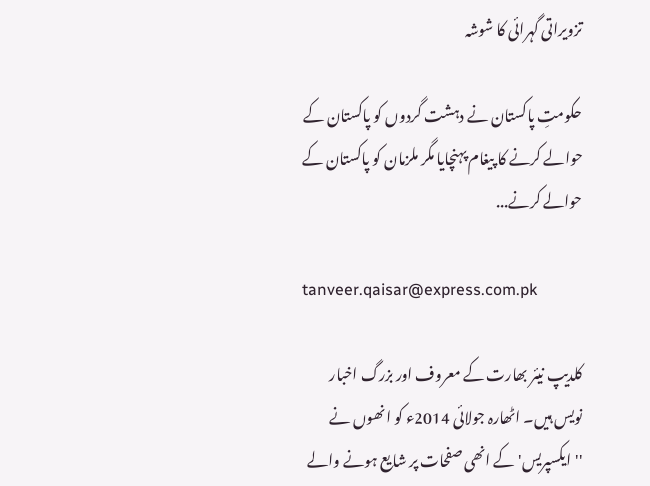تزویراتی گہرائی کا شوشہ

حکومتِ پاکستان نے دہشت گردوں کو پاکستان کے حوالے کرنے کا پیغام پہنچایا مگر ملزمان کو پاکستان کے حوالے کرنے...

tanveer.qaisar@express.com.pk

کلدیپ نیئر بھارت کے معروف اور بزرگ اخبار نویس ہیں۔ اٹھارہ جولائی 2014ء کو انھوں نے ''ایکسپریس' کے انھی صفحات پر شایع ہونے والے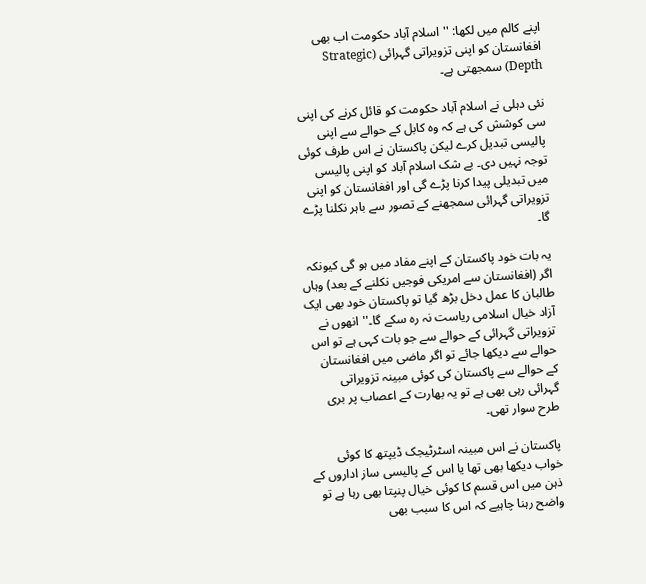اپنے کالم میں لکھا: ''اسلام آباد حکومت اب بھی افغانستان کو اپنی تزویراتی گہرائی (Strategic Depth) سمجھتی ہے۔

نئی دہلی نے اسلام آباد حکومت کو قائل کرنے کی اپنی سی کوشش کی ہے کہ وہ کابل کے حوالے سے اپنی پالیسی تبدیل کرے لیکن پاکستان نے اس طرف کوئی توجہ نہیں دی۔ بے شک اسلام آباد کو اپنی پالیسی میں تبدیلی پیدا کرنا پڑے گی اور افغانستان کو اپنی تزویراتی گہرائی سمجھنے کے تصور سے باہر نکلنا پڑے گا۔

یہ بات خود پاکستان کے اپنے مفاد میں ہو گی کیونکہ اگر (افغانستان سے امریکی فوجیں نکلنے کے بعد) وہاں طالبان کا عمل دخل بڑھ گیا تو پاکستان خود بھی ایک آزاد خیال اسلامی ریاست نہ رہ سکے گا۔''انھوں نے تزویراتی گہرائی کے حوالے سے جو بات کہی ہے تو اس حوالے سے دیکھا جائے تو اگر ماضی میں افغانستان کے حوالے سے پاکستان کی کوئی مبینہ تزویراتی گہرائی رہی بھی ہے تو یہ بھارت کے اعصاب پر بری طرح سوار تھی۔

پاکستان نے اس مبینہ اسٹرٹیجک ڈیپتھ کا کوئی خواب دیکھا بھی تھا یا اس کے پالیسی ساز اداروں کے ذہن میں اس قسم کا کوئی خیال پنپتا بھی رہا ہے تو واضح رہنا چاہیے کہ اس کا سبب بھی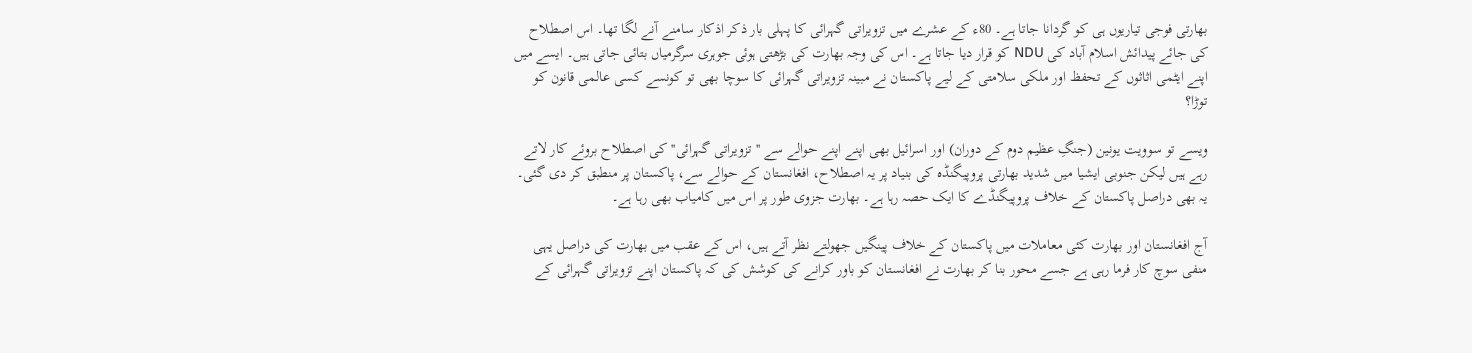بھارتی فوجی تیاریوں ہی کو گردانا جاتا ہے۔ 80ء کے عشرے میں تزویراتی گہرائی کا پہلی بار ذکر اذکار سامنے آنے لگا تھا۔ اس اصطلاح کی جائے پیدائش اسلام آباد کی NDU کو قرار دیا جاتا ہے۔ اس کی وجہ بھارت کی بڑھتی ہوئی جوہری سرگرمیاں بتائی جاتی ہیں۔ ایسے میں اپنے ایٹمی اثاثوں کے تحفظ اور ملکی سلامتی کے لیے پاکستان نے مبینہ تزویراتی گہرائی کا سوچا بھی تو کونسے کسی عالمی قانون کو توڑا؟

ویسے تو سوویت یونین (جنگِ عظیم دوم کے دوران) اور اسرائیل بھی اپنے اپنے حوالے سے ''تزویراتی گہرائی'' کی اصطلاح بروئے کار لاتے رہے ہیں لیکن جنوبی ایشیا میں شدید بھارتی پروپیگنڈہ کی بنیاد پر یہ اصطلاح، افغانستان کے حوالے سے، پاکستان پر منطبق کر دی گئی۔ یہ بھی دراصل پاکستان کے خلاف پروپیگنڈے کا ایک حصہ رہا ہے۔ بھارت جزوی طور پر اس میں کامیاب بھی رہا ہے۔

آج افغانستان اور بھارت کئی معاملات میں پاکستان کے خلاف پینگیں جھولتے نظر آتے ہیں، اس کے عقب میں بھارت کی دراصل یہی منفی سوچ کار فرما رہی ہے جسے محور بنا کر بھارت نے افغانستان کو باور کرانے کی کوشش کی کہ پاکستان اپنے تزویراتی گہرائی کے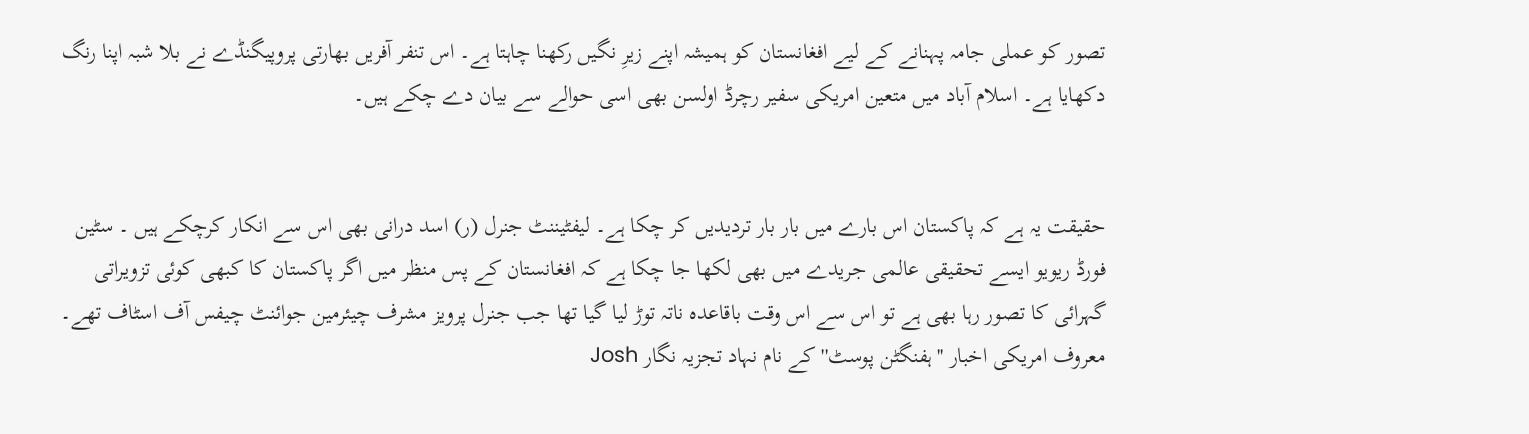تصور کو عملی جامہ پہنانے کے لیے افغانستان کو ہمیشہ اپنے زیرِ نگیں رکھنا چاہتا ہے۔ اس تنفر آفریں بھارتی پروپیگنڈے نے بلا شبہ اپنا رنگ دکھایا ہے۔ اسلام آباد میں متعین امریکی سفیر رچرڈ اولسن بھی اسی حوالے سے بیان دے چکے ہیں۔


حقیقت یہ ہے کہ پاکستان اس بارے میں بار بار تردیدیں کر چکا ہے۔ لیفٹیننٹ جنرل (ر) اسد درانی بھی اس سے انکار کرچکے ہیں ۔ سٹین فورڈ ریویو ایسے تحقیقی عالمی جریدے میں بھی لکھا جا چکا ہے کہ افغانستان کے پس منظر میں اگر پاکستان کا کبھی کوئی تزویراتی گہرائی کا تصور رہا بھی ہے تو اس سے اس وقت باقاعدہ ناتہ توڑ لیا گیا تھا جب جنرل پرویز مشرف چیئرمین جوائنٹ چیفس آف اسٹاف تھے۔ معروف امریکی اخبار ''ہفنگٹن پوسٹ'' کے نام نہاد تجزیہ نگار Josh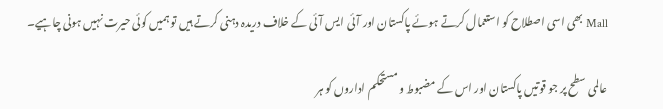Mall بھی اسی اصطلاح کو استعمال کرتے ہوئے پاکستان اور آئی ایس آئی کے خلاف دریدہ دہنی کرتے ہیں تو ہمیں کوئی حیرت نہیں ہونی چاہیے۔

عالمی سطح پر جو قوتیں پاکستان اور اس کے مضبوط و مستحکم اداروں کو ہر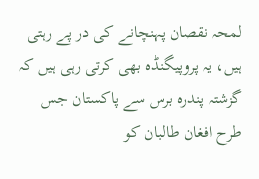لمحہ نقصان پہنچانے کی در پے رہتی ہیں، یہ پروپیگنڈہ بھی کرتی رہی ہیں کہ گزشتہ پندرہ برس سے پاکستان جس طرح افغان طالبان کو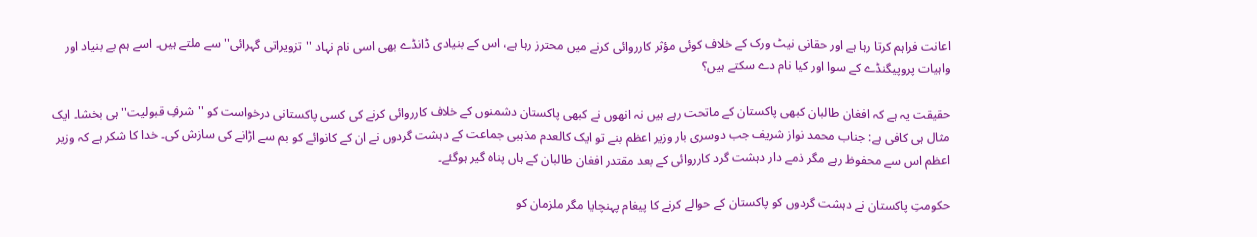اعانت فراہم کرتا رہا ہے اور حقانی نیٹ ورک کے خلاف کوئی مؤثر کارروائی کرنے میں محترز رہا ہے، اس کے بنیادی ڈانڈے بھی اسی نام نہاد ''تزویراتی گہرائی'' سے ملتے ہیں۔ اسے ہم بے بنیاد اور واہیات پروپیگنڈے کے سوا اور کیا نام دے سکتے ہیں؟

حقیقت یہ ہے کہ افغان طالبان کبھی پاکستان کے ماتحت رہے ہیں نہ انھوں نے کبھی پاکستان دشمنوں کے خلاف کارروائی کرنے کی کسی پاکستانی درخواست کو ''شرفِ قبولیت'' ہی بخشا۔ ایک مثال ہی کافی ہے: جناب محمد نواز شریف جب دوسری بار وزیر اعظم بنے تو ایک کالعدم مذہبی جماعت کے دہشت گردوں نے ان کے کانوائے کو بم سے اڑانے کی سازش کی۔ خدا کا شکر ہے کہ وزیر اعظم اس سے محفوظ رہے مگر ذمے دار دہشت گرد کارروائی کے بعد مقتدر افغان طالبان کے ہاں پناہ گیر ہوگئے۔

حکومتِ پاکستان نے دہشت گردوں کو پاکستان کے حوالے کرنے کا پیغام پہنچایا مگر ملزمان کو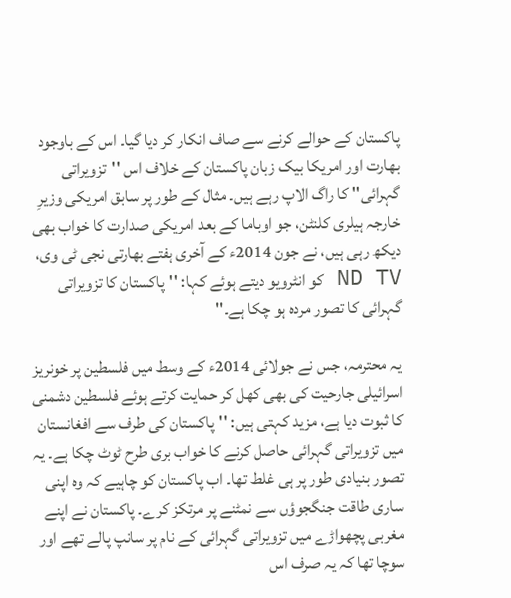پاکستان کے حوالے کرنے سے صاف انکار کر دیا گیا۔ اس کے باوجود بھارت اور امریکا بیک زبان پاکستان کے خلاف اس ''تزویراتی گہرائی'' کا راگ الاپ رہے ہیں۔ مثال کے طور پر سابق امریکی وزیرِ خارجہ ہیلری کلنٹن، جو اوباما کے بعد امریکی صدارت کا خواب بھی دیکھ رہی ہیں، نے جون 2014ء کے آخری ہفتے بھارتی نجی ٹی وی، ND TV کو انٹرویو دیتے ہوئے کہا: ''پاکستان کا تزویراتی گہرائی کا تصور مردہ ہو چکا ہے۔''

یہ محترمہ، جس نے جولائی 2014ء کے وسط میں فلسطین پر خونریز اسرائیلی جارحیت کی بھی کھل کر حمایت کرتے ہوئے فلسطین دشمنی کا ثبوت دیا ہے، مزید کہتی ہیں: ''پاکستان کی طرف سے افغانستان میں تزویراتی گہرائی حاصل کرنے کا خواب بری طرح ٹوٹ چکا ہے۔ یہ تصور بنیادی طور پر ہی غلط تھا۔ اب پاکستان کو چاہیے کہ وہ اپنی ساری طاقت جنگجوؤں سے نمٹنے پر مرتکز کرے۔ پاکستان نے اپنے مغربی پچھواڑے میں تزویراتی گہرائی کے نام پر سانپ پالے تھے اور سوچا تھا کہ یہ صرف اس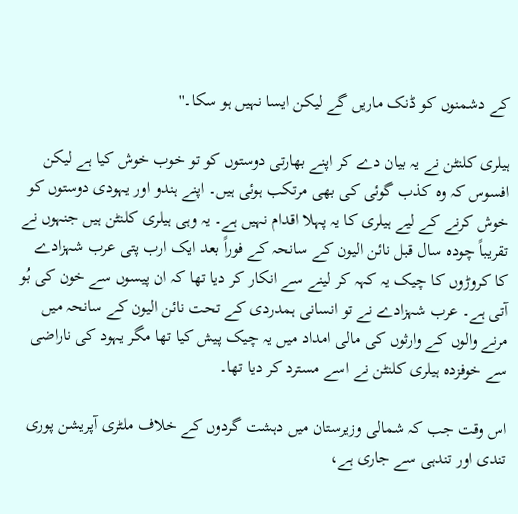کے دشمنوں کو ڈنک ماریں گے لیکن ایسا نہیں ہو سکا۔''

ہیلری کلنٹن نے یہ بیان دے کر اپنے بھارتی دوستوں کو تو خوب خوش کیا ہے لیکن افسوس کہ وہ کذب گوئی کی بھی مرتکب ہوئی ہیں۔ اپنے ہندو اور یہودی دوستوں کو خوش کرنے کے لیے ہیلری کا یہ پہلا اقدام نہیں ہے۔ یہ وہی ہیلری کلنٹن ہیں جنہوں نے تقریباً چودہ سال قبل نائن الیون کے سانحہ کے فوراً بعد ایک ارب پتی عرب شہزادے کا کروڑوں کا چیک یہ کہہ کر لینے سے انکار کر دیا تھا کہ ان پیسوں سے خون کی بُو آتی ہے۔ عرب شہزادے نے تو انسانی ہمدردی کے تحت نائن الیون کے سانحہ میں مرنے والوں کے وارثوں کی مالی امداد میں یہ چیک پیش کیا تھا مگر یہود کی ناراضی سے خوفزدہ ہیلری کلنٹن نے اسے مسترد کر دیا تھا۔

اس وقت جب کہ شمالی وزیرستان میں دہشت گردوں کے خلاف ملٹری آپریشن پوری تندی اور تندہی سے جاری ہے،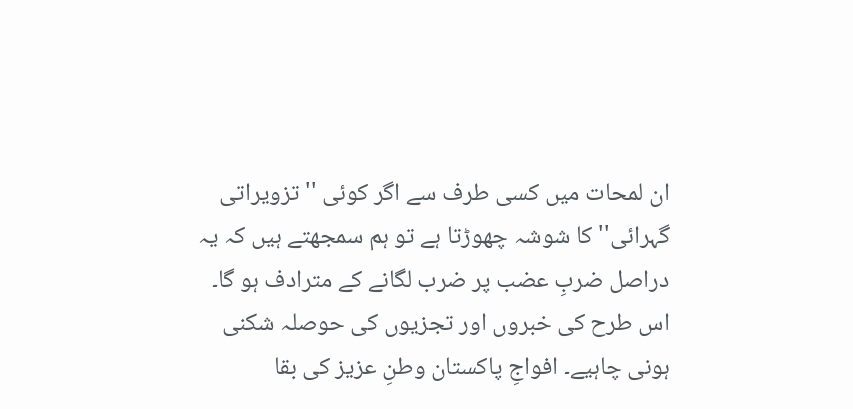ان لمحات میں کسی طرف سے اگر کوئی ''تزویراتی گہرائی'' کا شوشہ چھوڑتا ہے تو ہم سمجھتے ہیں کہ یہ دراصل ضربِ عضب پر ضرب لگانے کے مترادف ہو گا۔ اس طرح کی خبروں اور تجزیوں کی حوصلہ شکنی ہونی چاہیے۔ افواجِ پاکستان وطنِ عزیز کی بقا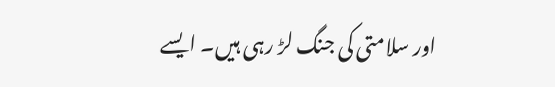اور سلامتی کی جنگ لڑ رہی ہیں۔ ایسے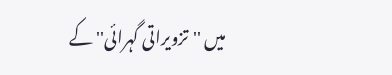میں ''تزویراتی گہرائی'' کے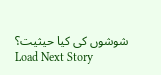شوشوں کی کیا حیثیت؟
Load Next Story